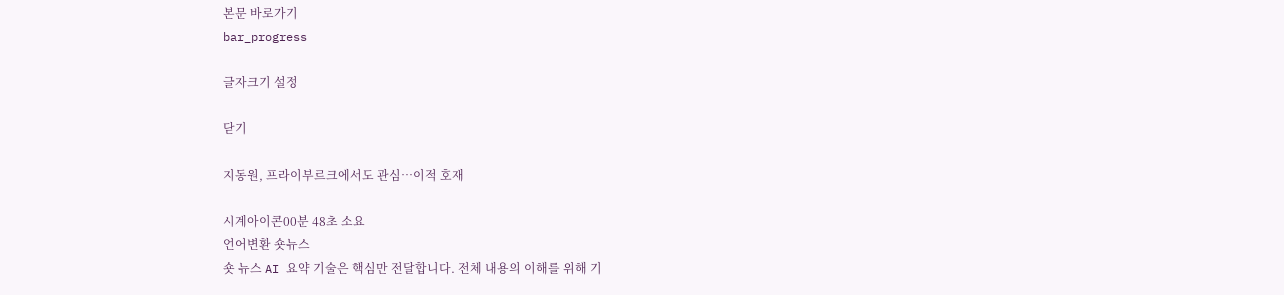본문 바로가기
bar_progress

글자크기 설정

닫기

지동원, 프라이부르크에서도 관심…이적 호재

시계아이콘00분 48초 소요
언어변환 숏뉴스
숏 뉴스 AI 요약 기술은 핵심만 전달합니다. 전체 내용의 이해를 위해 기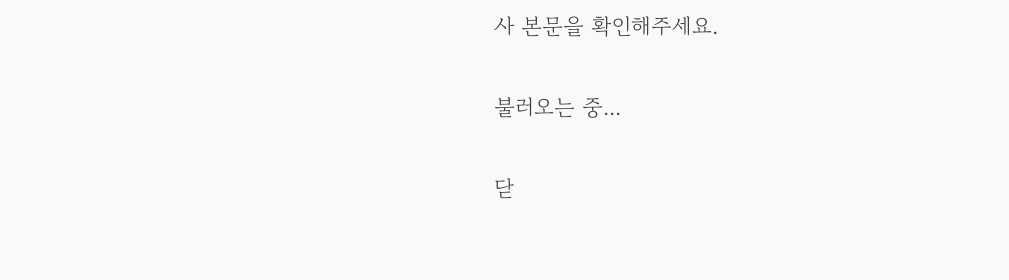사 본문을 확인해주세요.

불러오는 중...

닫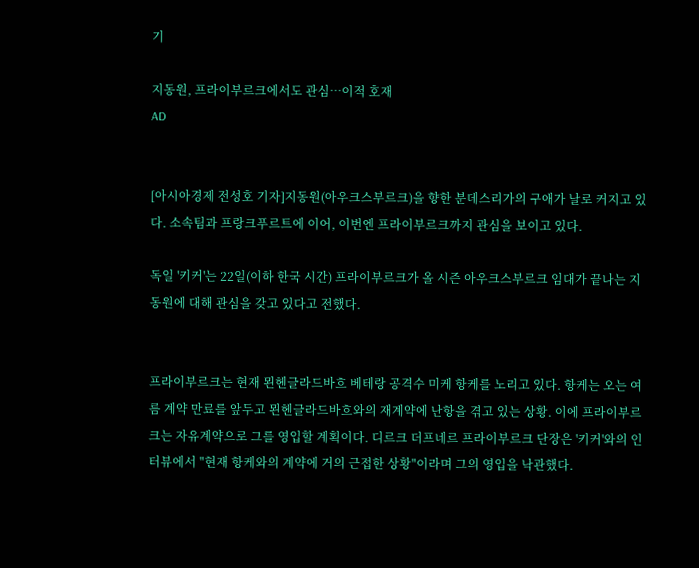기

지동원, 프라이부르크에서도 관심…이적 호재
AD


[아시아경제 전성호 기자]지동원(아우크스부르크)을 향한 분데스리가의 구애가 날로 커지고 있다. 소속팀과 프랑크푸르트에 이어, 이번엔 프라이부르크까지 관심을 보이고 있다.

독일 '키커'는 22일(이하 한국 시간) 프라이부르크가 올 시즌 아우크스부르크 임대가 끝나는 지동원에 대해 관심을 갖고 있다고 전했다.


프라이부르크는 현재 묀헨글라드바흐 베테랑 공격수 미케 항케를 노리고 있다. 항케는 오는 여름 계약 만료를 앞두고 묀헨글라드바흐와의 재계약에 난항을 겪고 있는 상황. 이에 프라이부르크는 자유계약으로 그를 영입할 계획이다. 디르크 더프네르 프라이부르크 단장은 '키커'와의 인터뷰에서 "현재 항케와의 계약에 거의 근접한 상황"이라며 그의 영입을 낙관했다.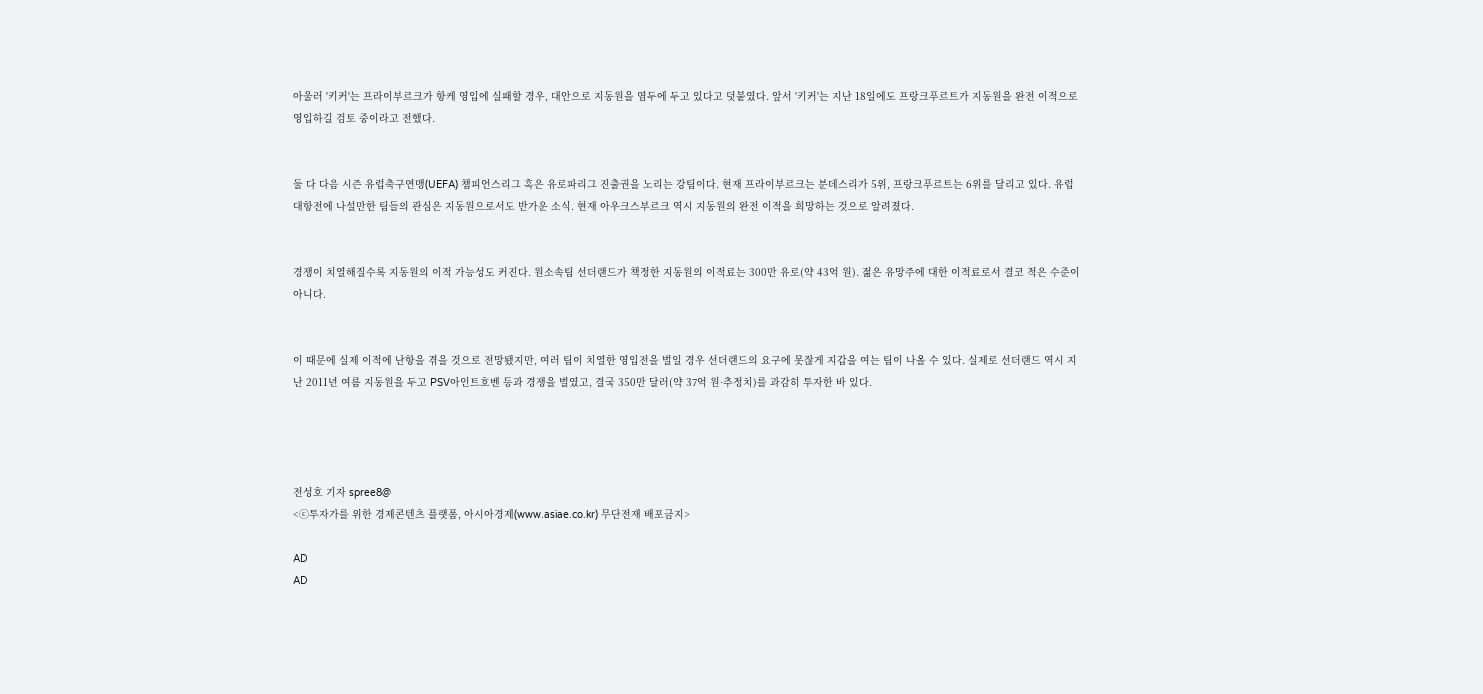아울러 '키커'는 프라이부르크가 항케 영입에 실패할 경우, 대안으로 지동원을 염두에 두고 있다고 덧붙였다. 앞서 '키커'는 지난 18일에도 프랑크푸르트가 지동원을 완전 이적으로 영입하길 검토 중이라고 전했다.


둘 다 다음 시즌 유럽축구연맹(UEFA) 챔피언스리그 혹은 유로파리그 진출권을 노리는 강팀이다. 현재 프라이부르크는 분데스리가 5위, 프랑크푸르트는 6위를 달리고 있다. 유럽대항전에 나설만한 팀들의 관심은 지동원으로서도 반가운 소식. 현재 아우크스부르크 역시 지동원의 완전 이적을 희망하는 것으로 알려졌다.


경쟁이 치열해질수록 지동원의 이적 가능성도 커진다. 원소속팀 선더랜드가 책정한 지동원의 이적료는 300만 유로(약 43억 원). 젊은 유망주에 대한 이적료로서 결코 적은 수준이 아니다.


이 때문에 실제 이적에 난항을 겪을 것으로 전망됐지만, 여러 팀이 치열한 영입전을 벌일 경우 선더랜드의 요구에 못잖게 지갑을 여는 팀이 나올 수 있다. 실제로 선더랜드 역시 지난 2011년 여름 지동원을 두고 PSV아인트호벤 등과 경쟁을 벌였고, 결국 350만 달러(약 37억 원·추정치)를 과감히 투자한 바 있다.




전성호 기자 spree8@
<ⓒ투자가를 위한 경제콘텐츠 플랫폼, 아시아경제(www.asiae.co.kr) 무단전재 배포금지>

AD
AD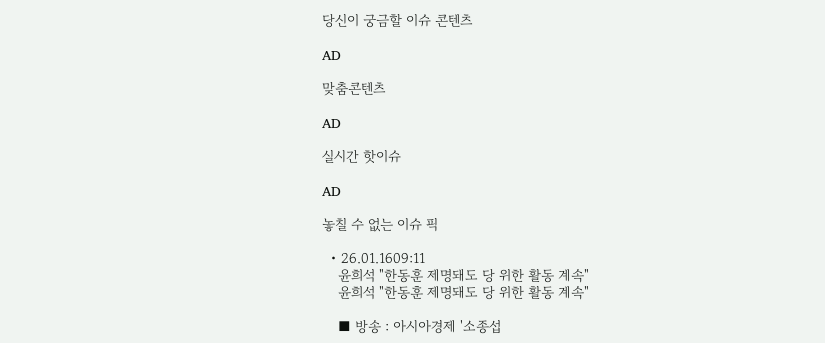당신이 궁금할 이슈 콘텐츠

AD

맞춤콘텐츠

AD

실시간 핫이슈

AD

놓칠 수 없는 이슈 픽

  • 26.01.1609:11
    윤희석 "한동훈 제명돼도 당 위한 활동 계속"
    윤희석 "한동훈 제명돼도 당 위한 활동 계속"

    ■ 방송 : 아시아경제 '소종섭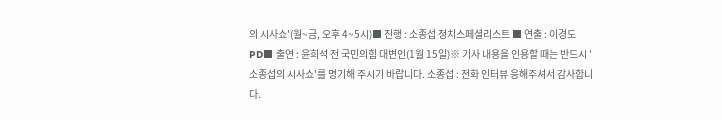의 시사쇼'(월~금, 오후 4~5시)■ 진행 : 소종섭 정치스페셜리스트 ■ 연출 : 이경도 PD■ 출연 : 윤희석 전 국민의힘 대변인(1월 15일)※ 기사 내용을 인용할 때는 반드시 '소종섭의 시사쇼'를 명기해 주시기 바랍니다. 소종섭 : 전화 인터뷰 응해주셔서 감사합니다.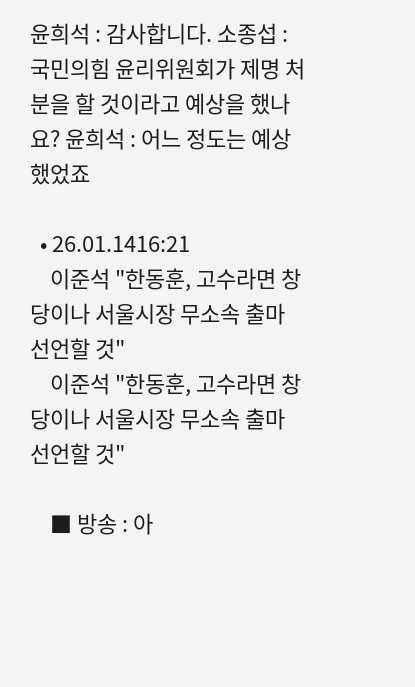윤희석 : 감사합니다. 소종섭 : 국민의힘 윤리위원회가 제명 처분을 할 것이라고 예상을 했나요? 윤희석 : 어느 정도는 예상했었죠

  • 26.01.1416:21
    이준석 "한동훈, 고수라면 창당이나 서울시장 무소속 출마 선언할 것"
    이준석 "한동훈, 고수라면 창당이나 서울시장 무소속 출마 선언할 것"

    ■ 방송 : 아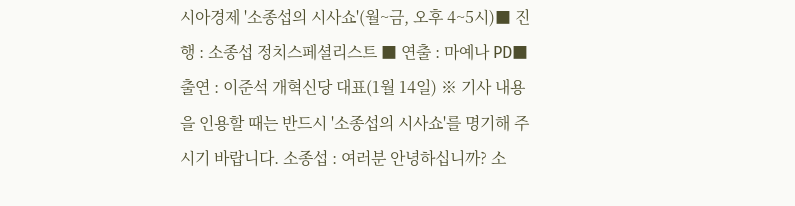시아경제 '소종섭의 시사쇼'(월~금, 오후 4~5시)■ 진행 : 소종섭 정치스페셜리스트 ■ 연출 : 마예나 PD■ 출연 : 이준석 개혁신당 대표(1월 14일) ※ 기사 내용을 인용할 때는 반드시 '소종섭의 시사쇼'를 명기해 주시기 바랍니다. 소종섭 : 여러분 안녕하십니까? 소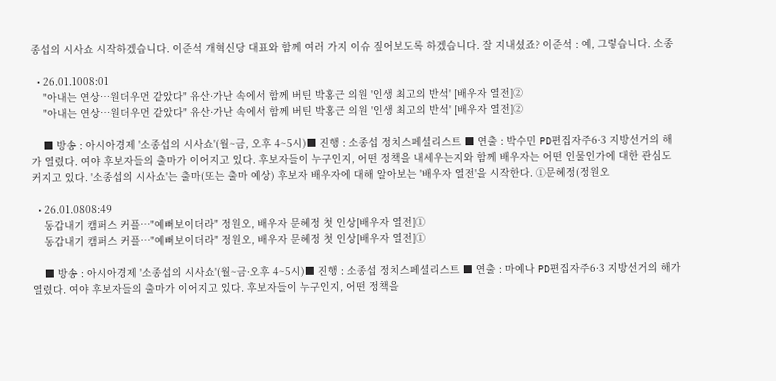종섭의 시사쇼 시작하겠습니다. 이준석 개혁신당 대표와 함께 여러 가지 이슈 짚어보도록 하겠습니다. 잘 지내셨죠? 이준석 : 예, 그렇습니다. 소종

  • 26.01.1008:01
    "아내는 연상…원더우먼 같았다" 유산·가난 속에서 함께 버틴 박홍근 의원 '인생 최고의 반석' [배우자 열전]②
    "아내는 연상…원더우먼 같았다" 유산·가난 속에서 함께 버틴 박홍근 의원 '인생 최고의 반석' [배우자 열전]②

    ■ 방송 : 아시아경제 '소종섭의 시사쇼'(월~금, 오후 4~5시)■ 진행 : 소종섭 정치스페셜리스트 ■ 연출 : 박수민 PD편집자주6·3 지방선거의 해가 열렸다. 여야 후보자들의 출마가 이어지고 있다. 후보자들이 누구인지, 어떤 정책을 내세우는지와 함께 배우자는 어떤 인물인가에 대한 관심도 커지고 있다. '소종섭의 시사쇼'는 출마(또는 출마 예상) 후보자 배우자에 대해 알아보는 '배우자 열전'을 시작한다. ①문혜정(정원오

  • 26.01.0808:49
    동갑내기 캠퍼스 커플…"예뻐보이더라" 정원오, 배우자 문혜정 첫 인상[배우자 열전]①
    동갑내기 캠퍼스 커플…"예뻐보이더라" 정원오, 배우자 문혜정 첫 인상[배우자 열전]①

    ■ 방송 : 아시아경제 '소종섭의 시사쇼'(월~금·오후 4~5시)■ 진행 : 소종섭 정치스페셜리스트 ■ 연출 : 마예나 PD편집자주6·3 지방선거의 해가 열렸다. 여야 후보자들의 출마가 이어지고 있다. 후보자들이 누구인지, 어떤 정책을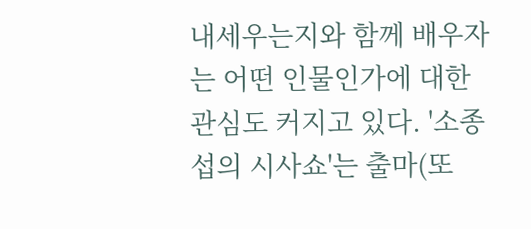내세우는지와 함께 배우자는 어떤 인물인가에 대한 관심도 커지고 있다. '소종섭의 시사쇼'는 출마(또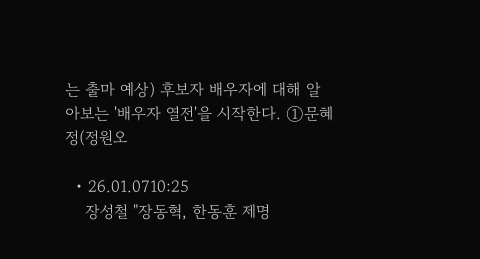는 출마 예상) 후보자 배우자에 대해 알아보는 '배우자 열전'을 시작한다. ①문혜정(정원오

  • 26.01.0710:25
    장성철 "장동혁, 한동훈 제명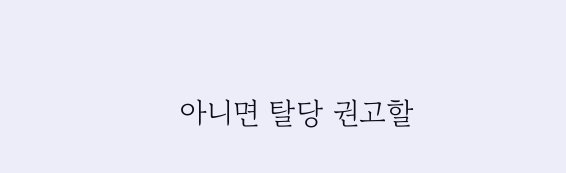아니면 탈당 권고할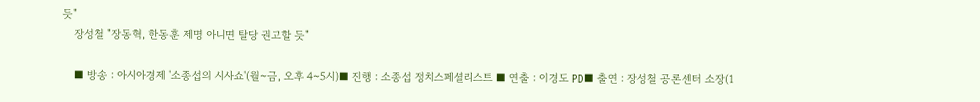듯"
    장성철 "장동혁, 한동훈 제명 아니면 탈당 권고할 듯"

    ■ 방송 : 아시아경제 '소종섭의 시사쇼'(월~금, 오후 4~5시)■ 진행 : 소종섭 정치스페셜리스트 ■ 연출 : 이경도 PD■ 출연 : 장성철 공론센터 소장(1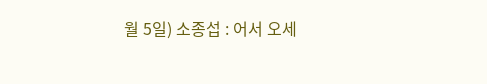월 5일) 소종섭 : 어서 오세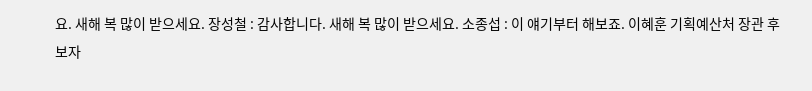요. 새해 복 많이 받으세요. 장성철 : 감사합니다. 새해 복 많이 받으세요. 소종섭 : 이 얘기부터 해보죠. 이혜훈 기획예산처 장관 후보자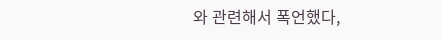와 관련해서 폭언했다,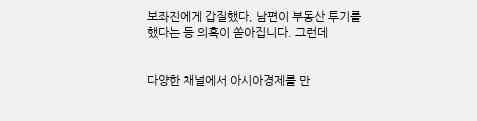보좌진에게 갑질했다, 남편이 부동산 투기를 했다는 등 의혹이 쏟아집니다. 그런데


다양한 채널에서 아시아경제를 만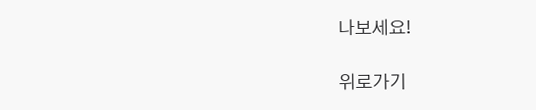나보세요!

위로가기